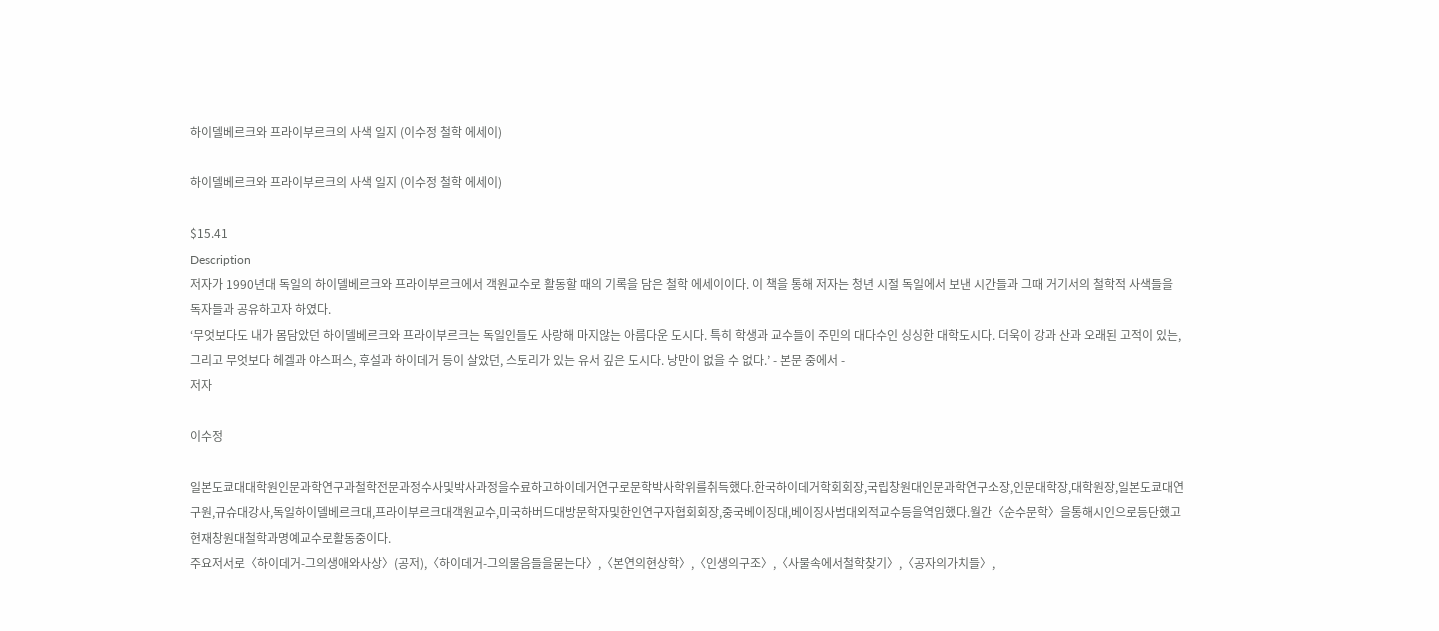하이델베르크와 프라이부르크의 사색 일지 (이수정 철학 에세이)

하이델베르크와 프라이부르크의 사색 일지 (이수정 철학 에세이)

$15.41
Description
저자가 1990년대 독일의 하이델베르크와 프라이부르크에서 객원교수로 활동할 때의 기록을 담은 철학 에세이이다. 이 책을 통해 저자는 청년 시절 독일에서 보낸 시간들과 그때 거기서의 철학적 사색들을 독자들과 공유하고자 하였다.
‘무엇보다도 내가 몸담았던 하이델베르크와 프라이부르크는 독일인들도 사랑해 마지않는 아름다운 도시다. 특히 학생과 교수들이 주민의 대다수인 싱싱한 대학도시다. 더욱이 강과 산과 오래된 고적이 있는, 그리고 무엇보다 헤겔과 야스퍼스, 후설과 하이데거 등이 살았던, 스토리가 있는 유서 깊은 도시다. 낭만이 없을 수 없다.’ - 본문 중에서 -
저자

이수정

일본도쿄대대학원인문과학연구과철학전문과정수사및박사과정을수료하고하이데거연구로문학박사학위를취득했다.한국하이데거학회회장,국립창원대인문과학연구소장,인문대학장,대학원장,일본도쿄대연구원,규슈대강사,독일하이델베르크대,프라이부르크대객원교수,미국하버드대방문학자및한인연구자협회회장,중국베이징대,베이징사범대외적교수등을역임했다.월간〈순수문학〉을통해시인으로등단했고현재창원대철학과명예교수로활동중이다.
주요저서로〈하이데거-그의생애와사상〉(공저),〈하이데거-그의물음들을묻는다〉,〈본연의현상학〉,〈인생의구조〉,〈사물속에서철학찾기〉,〈공자의가치들〉,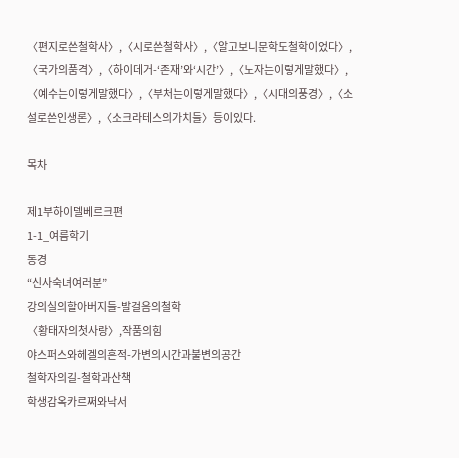〈편지로쓴철학사〉,〈시로쓴철학사〉,〈알고보니문학도철학이었다〉,〈국가의품격〉,〈하이데거-‘존재’와‘시간’〉,〈노자는이렇게말했다〉,〈예수는이렇게말했다〉,〈부처는이렇게말했다〉,〈시대의풍경〉,〈소설로쓴인생론〉,〈소크라테스의가치들〉등이있다.

목차

제1부하이델베르크편
1-1_여름학기
동경
“신사숙녀여러분”
강의실의할아버지들-발걸음의철학
〈황태자의첫사랑〉,작품의힘
야스퍼스와헤겔의흔적-가변의시간과불변의공간
철학자의길-철학과산책
학생감옥카르쩌와낙서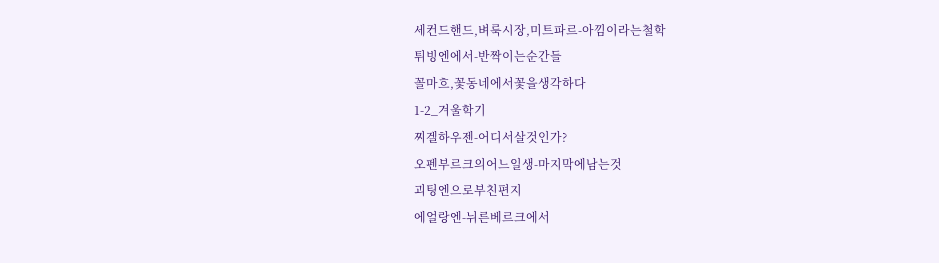세컨드핸드,벼룩시장,미트파르-아낌이라는철학
튀빙엔에서-반짝이는순간들
꼴마흐,꽃동네에서꽃을생각하다
1-2_겨울학기
찌겔하우젠-어디서살것인가?
오펜부르크의어느일생-마지막에남는것
괴팅엔으로부친편지
에얼랑엔-뉘른베르크에서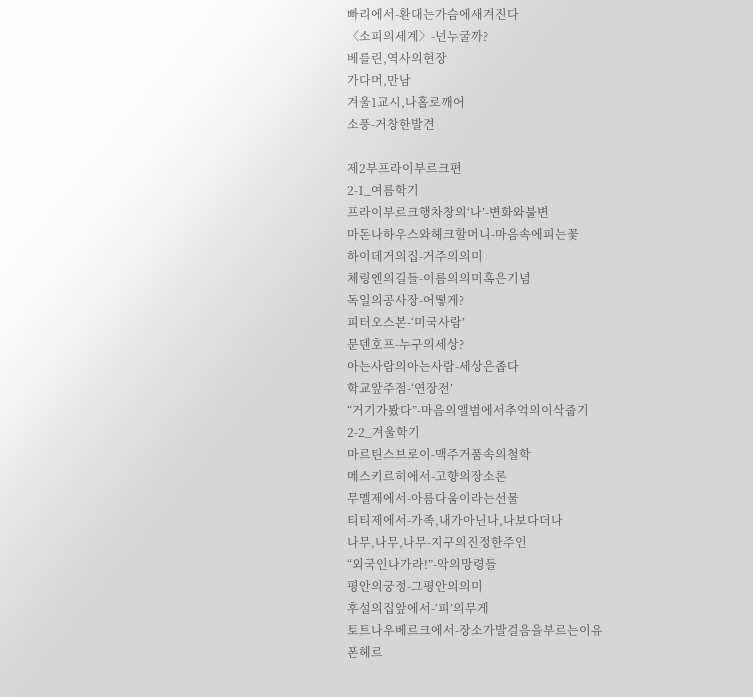빠리에서-환대는가슴에새겨진다
〈소피의세계〉-넌누굴까?
베를린,역사의현장
가다머,만남
겨울1교시,나홀로깨어
소풍-거창한발견

제2부프라이부르크편
2-1_여름학기
프라이부르크행차창의‘나’-변화와불변
마돈나하우스와헤크할머니-마음속에피는꽃
하이데거의집-거주의의미
체링엔의길들-이름의의미혹은기념
독일의공사장-어떻게?
피터오스본-‘미국사람’
문덴호프-누구의세상?
아는사람의아는사람-세상은좁다
학교앞주점-‘연장전’
“거기가봤다”-마음의앨범에서추억의이삭줍기
2-2_겨울학기
마르틴스브로이-맥주거품속의철학
메스키르히에서-고향의장소론
무멜제에서-아름다움이라는선물
티티제에서-가족,내가아닌나,나보다더나
나무,나무,나무-지구의진정한주인
“외국인나가라!”-악의망령들
평안의궁정-그평안의의미
후설의집앞에서-‘피’의무게
토트나우베르크에서-장소가발걸음을부르는이유
폰헤르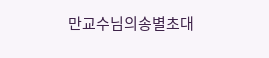만교수님의송별초대